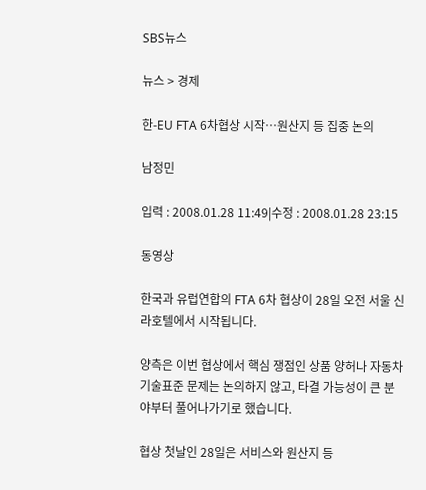SBS뉴스

뉴스 > 경제

한-EU FTA 6차협상 시작…원산지 등 집중 논의

남정민

입력 : 2008.01.28 11:49|수정 : 2008.01.28 23:15

동영상

한국과 유럽연합의 FTA 6차 협상이 28일 오전 서울 신라호텔에서 시작됩니다.

양측은 이번 협상에서 핵심 쟁점인 상품 양허나 자동차 기술표준 문제는 논의하지 않고, 타결 가능성이 큰 분야부터 풀어나가기로 했습니다.

협상 첫날인 28일은 서비스와 원산지 등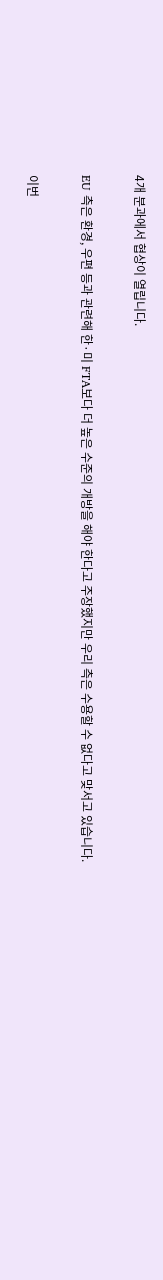4개 분과에서 협상이 열립니다.

EU 측은 환경, 우편 등과 관련해 한·미 FTA보다 더 높은 수준의 개방을 해야 한다고 주장했지만 우리 측은 수용할 수 없다고 맞서고 있습니다.

이번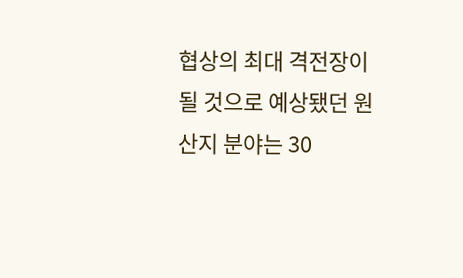협상의 최대 격전장이 될 것으로 예상됐던 원산지 분야는 30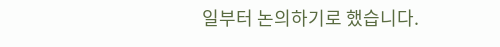일부터 논의하기로 했습니다.